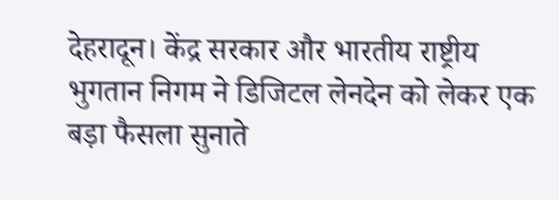देहरादून। केंद्र सरकार और भारतीय राष्ट्रीय भुगतान निगम ने डिजिटल लेनदेन को लेकर एक बड़ा फैसला सुनाते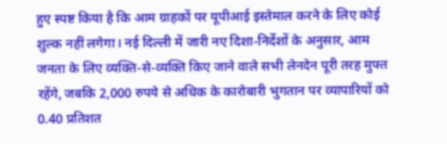हुए स्पष्ट किया है कि आम ग्राहकों पर यूपीआई इस्तेमाल करने के लिए कोई शुल्क नहीं लगेगा। नई दिल्ली में जारी नए दिशा-निर्देशों के अनुसार, आम जनता के लिए व्यक्ति-से-व्यक्ति किए जाने वाले सभी लेनदेन पूरी तरह मुफ्त रहेंगे, जबकि 2,000 रुपये से अधिक के कारोबारी भुगतान पर व्यापारियों को 0.40 प्रतिशत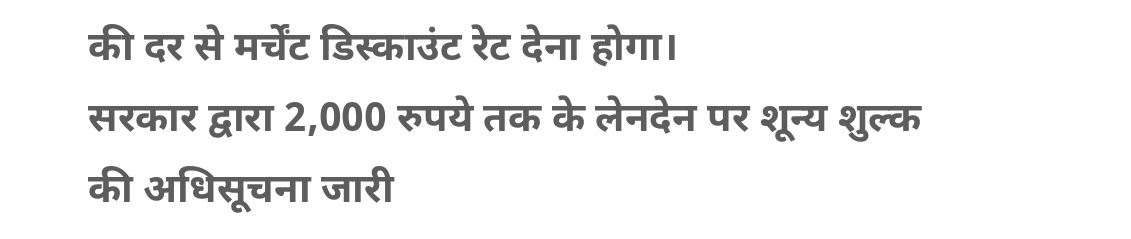की दर से मर्चेंट डिस्काउंट रेट देना होगा।
सरकार द्वारा 2,000 रुपये तक के लेनदेन पर शून्य शुल्क की अधिसूचना जारी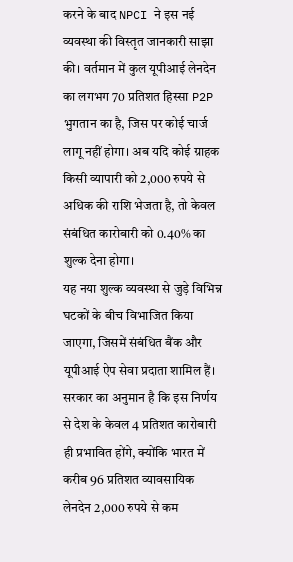करने के बाद NPCI ने इस नई व्यवस्था की विस्तृत जानकारी साझा की। वर्तमान में कुल यूपीआई लेनदेन का लगभग 70 प्रतिशत हिस्सा P2P भुगतान का है, जिस पर कोई चार्ज लागू नहीं होगा। अब यदि कोई ग्राहक किसी व्यापारी को 2,000 रुपये से अधिक की राशि भेजता है, तो केवल संबंधित कारोबारी को 0.40% का शुल्क देना होगा।
यह नया शुल्क व्यवस्था से जुड़े विभिन्न घटकों के बीच विभाजित किया जाएगा, जिसमें संबंधित बैंक और यूपीआई ऐप सेवा प्रदाता शामिल हैं। सरकार का अनुमान है कि इस निर्णय से देश के केवल 4 प्रतिशत कारोबारी ही प्रभावित होंगे, क्योंकि भारत में करीब 96 प्रतिशत व्यावसायिक लेनदेन 2,000 रुपये से कम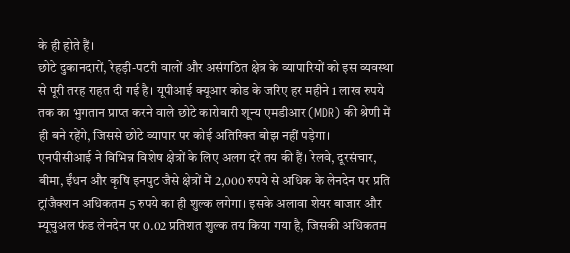के ही होते हैं।
छोटे दुकानदारों, रेहड़ी-पटरी वालों और असंगठित क्षेत्र के व्यापारियों को इस व्यवस्था से पूरी तरह राहत दी गई है। यूपीआई क्यूआर कोड के जरिए हर महीने 1 लाख रुपये तक का भुगतान प्राप्त करने वाले छोटे कारोबारी शून्य एमडीआर (MDR) की श्रेणी में ही बने रहेंगे, जिससे छोटे व्यापार पर कोई अतिरिक्त बोझ नहीं पड़ेगा।
एनपीसीआई ने विभिन्न विशेष क्षेत्रों के लिए अलग दरें तय की हैं। रेलवे, दूरसंचार, बीमा, ईंधन और कृषि इनपुट जैसे क्षेत्रों में 2,000 रुपये से अधिक के लेनदेन पर प्रति ट्रांजैक्शन अधिकतम 5 रुपये का ही शुल्क लगेगा। इसके अलावा शेयर बाजार और म्यूचुअल फंड लेनदेन पर 0.02 प्रतिशत शुल्क तय किया गया है, जिसकी अधिकतम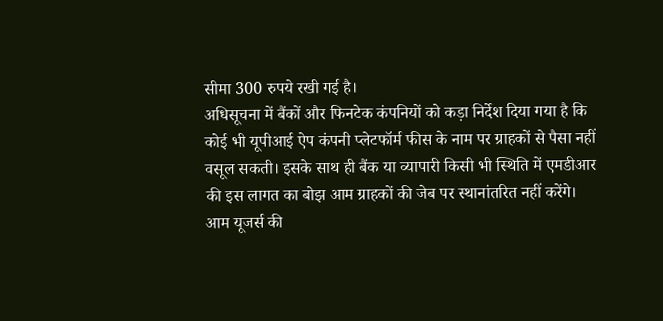सीमा 300 रुपये रखी गई है।
अधिसूचना में बैंकों और फिनटेक कंपनियों को कड़ा निर्देश दिया गया है कि कोई भी यूपीआई ऐप कंपनी प्लेटफॉर्म फीस के नाम पर ग्राहकों से पैसा नहीं वसूल सकती। इसके साथ ही बैंक या व्यापारी किसी भी स्थिति में एमडीआर की इस लागत का बोझ आम ग्राहकों की जेब पर स्थानांतरित नहीं करेंगे।
आम यूजर्स की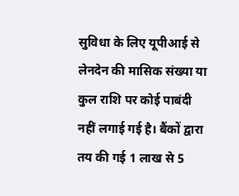सुविधा के लिए यूपीआई से लेनदेन की मासिक संख्या या कुल राशि पर कोई पाबंदी नहीं लगाई गई है। बैंकों द्वारा तय की गई 1 लाख से 5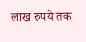लाख रुपये तक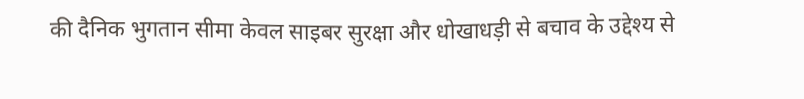की दैनिक भुगतान सीमा केवल साइबर सुरक्षा और धोखाधड़ी से बचाव के उद्देश्य से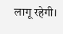लागू रहेगी।